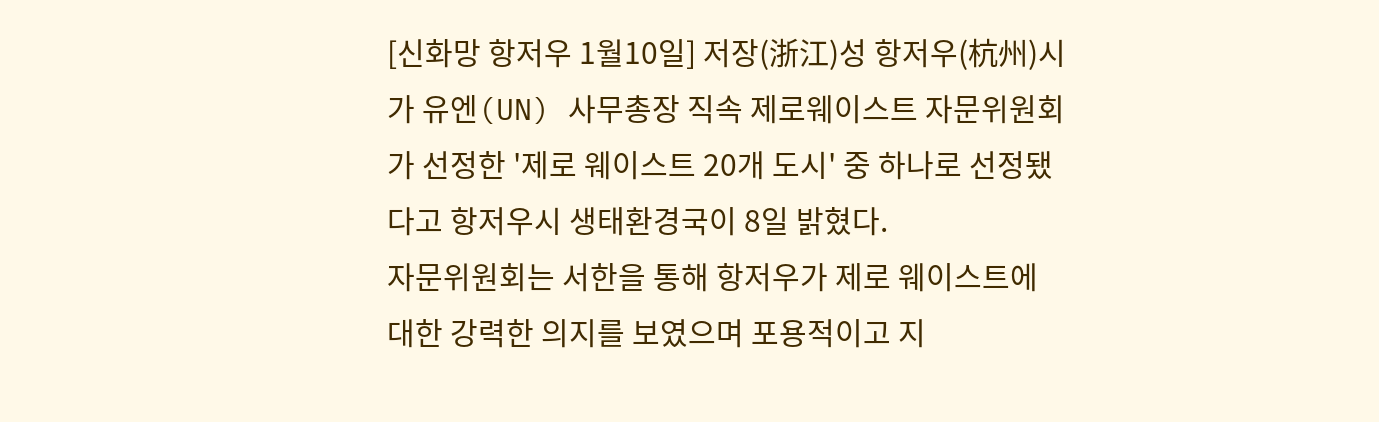[신화망 항저우 1월10일] 저장(浙江)성 항저우(杭州)시가 유엔(UN) 사무총장 직속 제로웨이스트 자문위원회가 선정한 '제로 웨이스트 20개 도시' 중 하나로 선정됐다고 항저우시 생태환경국이 8일 밝혔다.
자문위원회는 서한을 통해 항저우가 제로 웨이스트에 대한 강력한 의지를 보였으며 포용적이고 지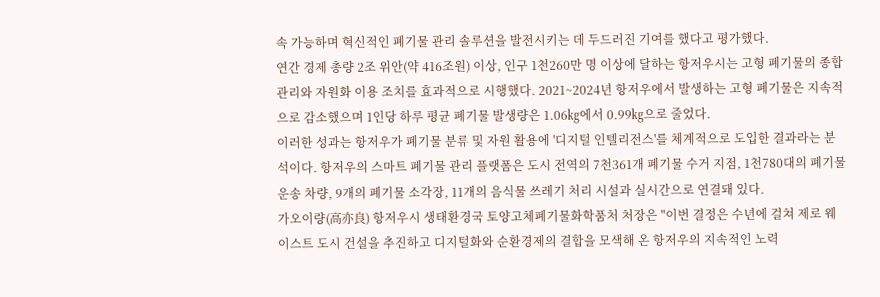속 가능하며 혁신적인 폐기물 관리 솔루션을 발전시키는 데 두드러진 기여를 했다고 평가했다.
연간 경제 총량 2조 위안(약 416조원) 이상, 인구 1천260만 명 이상에 달하는 항저우시는 고형 폐기물의 종합 관리와 자원화 이용 조치를 효과적으로 시행했다. 2021~2024년 항저우에서 발생하는 고형 폐기물은 지속적으로 감소했으며 1인당 하루 평균 폐기물 발생량은 1.06㎏에서 0.99㎏으로 줄었다.
이러한 성과는 항저우가 폐기물 분류 및 자원 활용에 '디지털 인텔리전스'를 체계적으로 도입한 결과라는 분석이다. 항저우의 스마트 폐기물 관리 플랫폼은 도시 전역의 7천361개 폐기물 수거 지점, 1천780대의 폐기물 운송 차량, 9개의 폐기물 소각장, 11개의 음식물 쓰레기 처리 시설과 실시간으로 연결돼 있다.
가오이량(高亦良) 항저우시 생태환경국 토양고체폐기물화학품처 처장은 "이번 결정은 수년에 걸쳐 제로 웨이스트 도시 건설을 추진하고 디지털화와 순환경제의 결합을 모색해 온 항저우의 지속적인 노력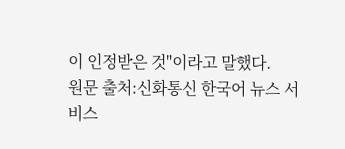이 인정받은 것"이라고 말했다.
원문 출처:신화통신 한국어 뉴스 서비스